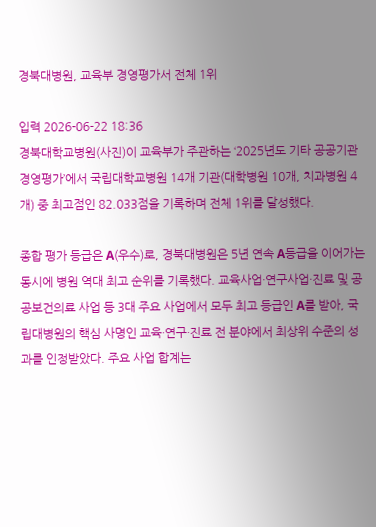경북대병원, 교육부 경영평가서 전체 1위

입력 2026-06-22 18:36
경북대학교병원(사진)이 교육부가 주관하는 ‘2025년도 기타 공공기관 경영평가’에서 국립대학교병원 14개 기관(대학병원 10개, 치과병원 4개) 중 최고점인 82.033점을 기록하며 전체 1위를 달성했다.

종합 평가 등급은 A(우수)로, 경북대병원은 5년 연속 A등급을 이어가는 동시에 병원 역대 최고 순위를 기록했다. 교육사업·연구사업·진료 및 공공보건의료 사업 등 3대 주요 사업에서 모두 최고 등급인 A를 받아, 국립대병원의 핵심 사명인 교육·연구·진료 전 분야에서 최상위 수준의 성과를 인정받았다. 주요 사업 합계는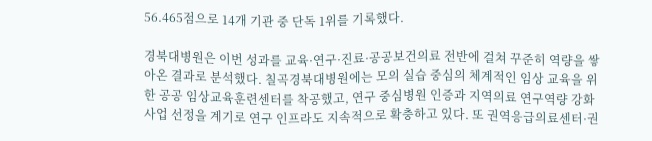56.465점으로 14개 기관 중 단독 1위를 기록했다.

경북대병원은 이번 성과를 교육·연구·진료·공공보건의료 전반에 걸쳐 꾸준히 역량을 쌓아온 결과로 분석했다. 칠곡경북대병원에는 모의 실습 중심의 체계적인 임상 교육을 위한 공공 임상교육훈련센터를 착공했고, 연구 중심병원 인증과 지역의료 연구역량 강화 사업 선정을 계기로 연구 인프라도 지속적으로 확충하고 있다. 또 권역응급의료센터·권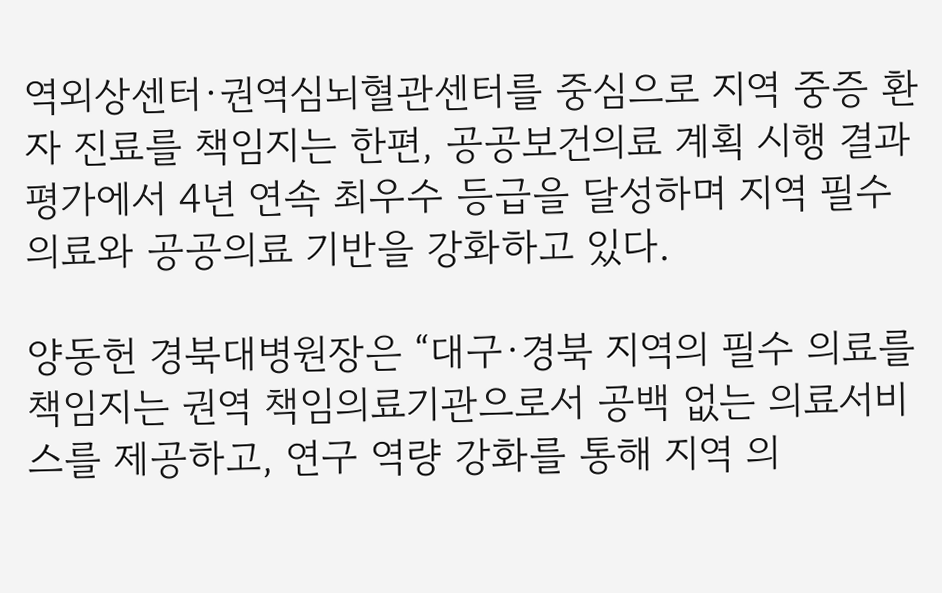역외상센터·권역심뇌혈관센터를 중심으로 지역 중증 환자 진료를 책임지는 한편, 공공보건의료 계획 시행 결과 평가에서 4년 연속 최우수 등급을 달성하며 지역 필수 의료와 공공의료 기반을 강화하고 있다.

양동헌 경북대병원장은 “대구·경북 지역의 필수 의료를 책임지는 권역 책임의료기관으로서 공백 없는 의료서비스를 제공하고, 연구 역량 강화를 통해 지역 의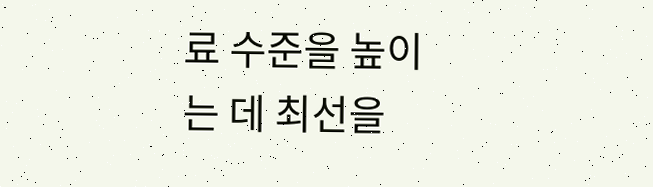료 수준을 높이는 데 최선을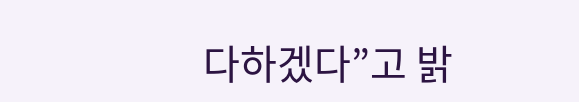다하겠다”고 밝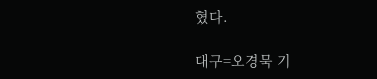혔다.

대구=오경묵 기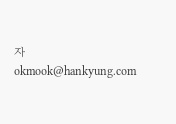자 okmook@hankyung.com